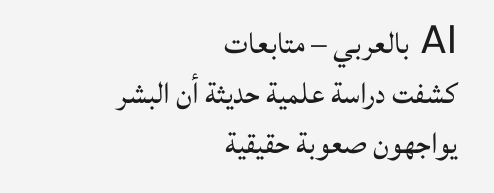AI بالعربي – متابعات
كشفت دراسة علمية حديثة أن البشر يواجهون صعوبة حقيقية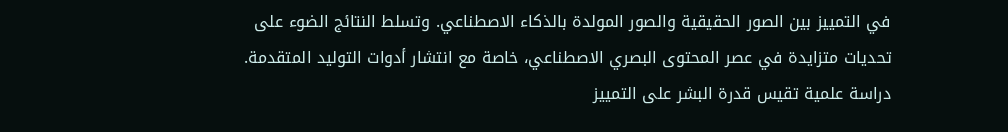في التمييز بين الصور الحقيقية والصور المولدة بالذكاء الاصطناعي. وتسلط النتائج الضوء على تحديات متزايدة في عصر المحتوى البصري الاصطناعي، خاصة مع انتشار أدوات التوليد المتقدمة.
دراسة علمية تقيس قدرة البشر على التمييز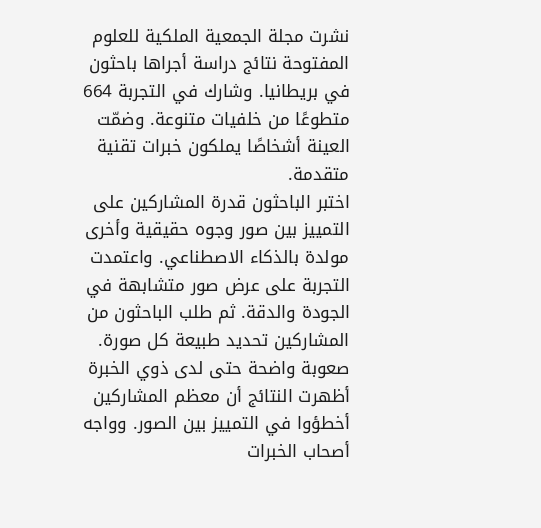نشرت مجلة الجمعية الملكية للعلوم المفتوحة نتائج دراسة أجراها باحثون في بريطانيا. وشارك في التجربة 664 متطوعًا من خلفيات متنوعة. وضمّت العينة أشخاصًا يملكون خبرات تقنية متقدمة.
اختبر الباحثون قدرة المشاركين على التمييز بين صور وجوه حقيقية وأخرى مولدة بالذكاء الاصطناعي. واعتمدت التجربة على عرض صور متشابهة في الجودة والدقة. ثم طلب الباحثون من المشاركين تحديد طبيعة كل صورة.
صعوبة واضحة حتى لدى ذوي الخبرة
أظهرت النتائج أن معظم المشاركين أخطؤوا في التمييز بين الصور. وواجه أصحاب الخبرات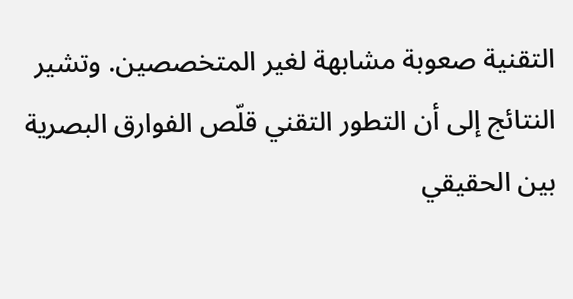التقنية صعوبة مشابهة لغير المتخصصين. وتشير النتائج إلى أن التطور التقني قلّص الفوارق البصرية بين الحقيقي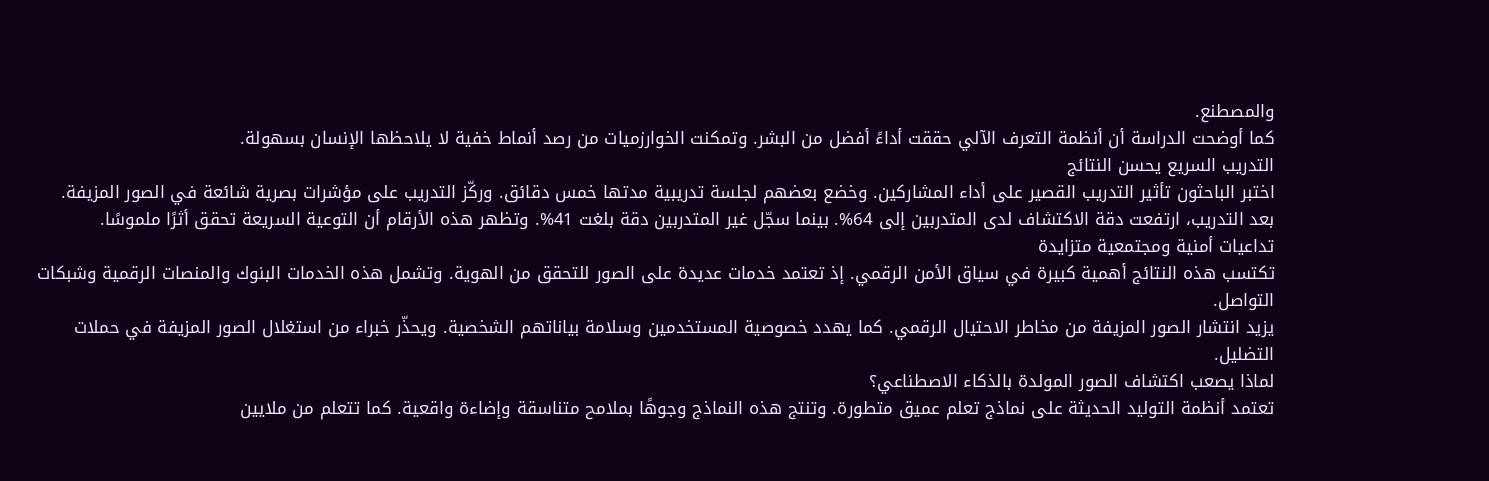والمصطنع.
كما أوضحت الدراسة أن أنظمة التعرف الآلي حققت أداءً أفضل من البشر. وتمكنت الخوارزميات من رصد أنماط خفية لا يلاحظها الإنسان بسهولة.
التدريب السريع يحسن النتائج
اختبر الباحثون تأثير التدريب القصير على أداء المشاركين. وخضع بعضهم لجلسة تدريبية مدتها خمس دقائق. وركّز التدريب على مؤشرات بصرية شائعة في الصور المزيفة.
بعد التدريب، ارتفعت دقة الاكتشاف لدى المتدربين إلى 64%. بينما سجّل غير المتدربين دقة بلغت 41%. وتظهر هذه الأرقام أن التوعية السريعة تحقق أثرًا ملموسًا.
تداعيات أمنية ومجتمعية متزايدة
تكتسب هذه النتائج أهمية كبيرة في سياق الأمن الرقمي. إذ تعتمد خدمات عديدة على الصور للتحقق من الهوية. وتشمل هذه الخدمات البنوك والمنصات الرقمية وشبكات التواصل.
يزيد انتشار الصور المزيفة من مخاطر الاحتيال الرقمي. كما يهدد خصوصية المستخدمين وسلامة بياناتهم الشخصية. ويحذّر خبراء من استغلال الصور المزيفة في حملات التضليل.
لماذا يصعب اكتشاف الصور المولدة بالذكاء الاصطناعي؟
تعتمد أنظمة التوليد الحديثة على نماذج تعلم عميق متطورة. وتنتج هذه النماذج وجوهًا بملامح متناسقة وإضاءة واقعية. كما تتعلم من ملايين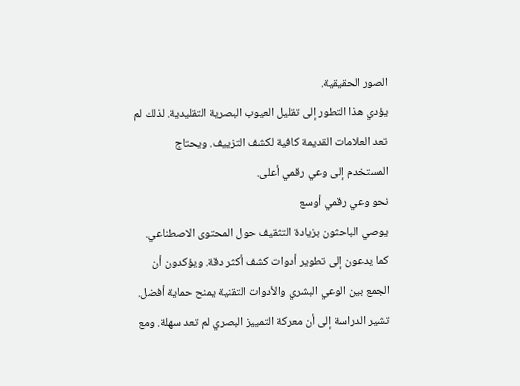الصور الحقيقية.
يؤدي هذا التطور إلى تقليل العيوب البصرية التقليدية. لذلك لم تعد العلامات القديمة كافية لكشف التزييف. ويحتاج المستخدم إلى وعي رقمي أعلى.
نحو وعي رقمي أوسع
يوصي الباحثون بزيادة التثقيف حول المحتوى الاصطناعي. كما يدعون إلى تطوير أدوات كشف أكثر دقة. ويؤكدون أن الجمع بين الوعي البشري والأدوات التقنية يمنح حماية أفضل.
تشير الدراسة إلى أن معركة التمييز البصري لم تعد سهلة. ومع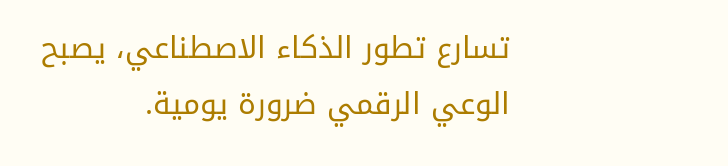تسارع تطور الذكاء الاصطناعي، يصبح الوعي الرقمي ضرورة يومية.